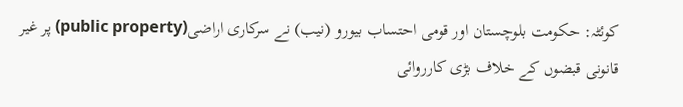کوئٹہ: حکومت بلوچستان اور قومی احتساب بیورو (نیب) نے سرکاری اراضی(public property) پر غیر قانونی قبضوں کے خلاف بڑی کارروائی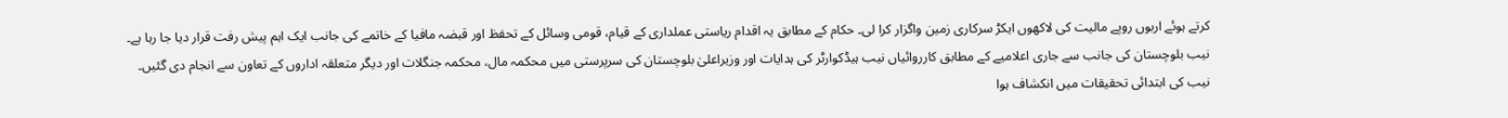کرتے ہوئے اربوں روپے مالیت کی لاکھوں ایکڑ سرکاری زمین واگزار کرا لی۔ حکام کے مطابق یہ اقدام ریاستی عملداری کے قیام، قومی وسائل کے تحفظ اور قبضہ مافیا کے خاتمے کی جانب ایک اہم پیش رفت قرار دیا جا رہا ہے۔
نیب بلوچستان کی جانب سے جاری اعلامیے کے مطابق کارروائیاں نیب ہیڈکوارٹر کی ہدایات اور وزیراعلیٰ بلوچستان کی سرپرستی میں محکمہ مال، محکمہ جنگلات اور دیگر متعلقہ اداروں کے تعاون سے انجام دی گئیں۔
نیب کی ابتدائی تحقیقات میں انکشاف ہوا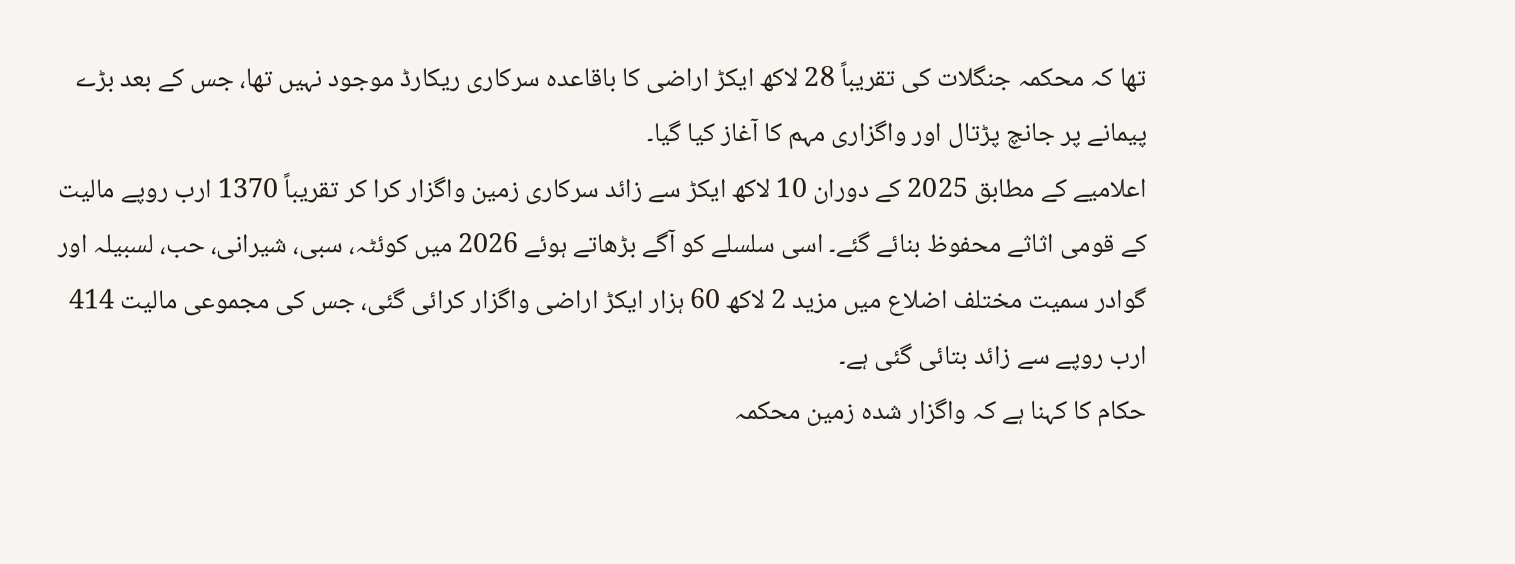تھا کہ محکمہ جنگلات کی تقریباً 28 لاکھ ایکڑ اراضی کا باقاعدہ سرکاری ریکارڈ موجود نہیں تھا، جس کے بعد بڑے پیمانے پر جانچ پڑتال اور واگزاری مہم کا آغاز کیا گیا۔
اعلامیے کے مطابق 2025 کے دوران 10 لاکھ ایکڑ سے زائد سرکاری زمین واگزار کرا کر تقریباً 1370 ارب روپے مالیت کے قومی اثاثے محفوظ بنائے گئے۔ اسی سلسلے کو آگے بڑھاتے ہوئے 2026 میں کوئٹہ، سبی، شیرانی، حب، لسبیلہ اور گوادر سمیت مختلف اضلاع میں مزید 2 لاکھ 60 ہزار ایکڑ اراضی واگزار کرائی گئی، جس کی مجموعی مالیت 414 ارب روپے سے زائد بتائی گئی ہے۔
حکام کا کہنا ہے کہ واگزار شدہ زمین محکمہ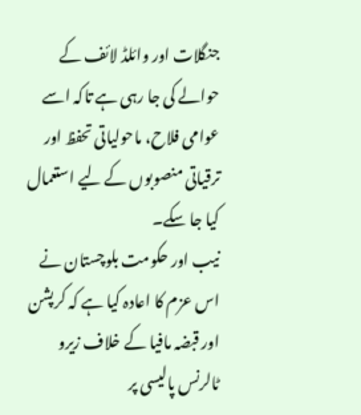جنگلات اور وائلڈ لائف کے حوالے کی جا رہی ہے تاکہ اسے عوامی فلاح، ماحولیاتی تحفظ اور ترقیاتی منصوبوں کے لیے استعمال کیا جا سکے۔
نیب اور حکومت بلوچستان نے اس عزم کا اعادہ کیا ہے کہ کرپشن اور قبضہ مافیا کے خلاف زیرو ٹالرنس پالیسی پر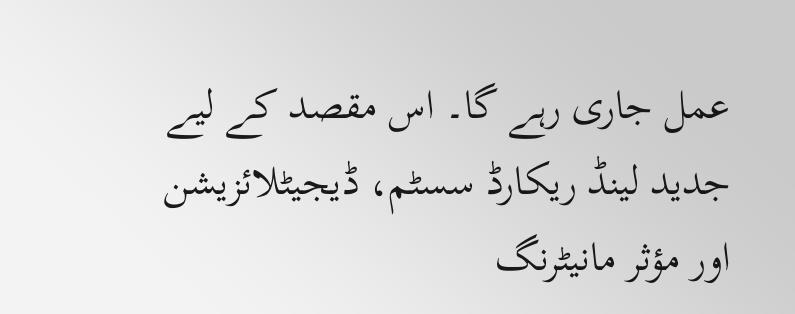عمل جاری رہے گا۔ اس مقصد کے لیے جدید لینڈ ریکارڈ سسٹم، ڈیجیٹلائزیشن اور مؤثر مانیٹرنگ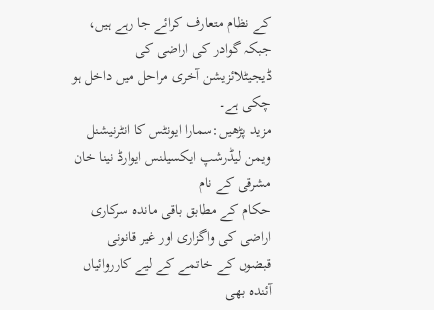کے نظام متعارف کرائے جا رہے ہیں، جبکہ گوادر کی اراضی کی ڈیجیٹلائزیشن آخری مراحل میں داخل ہو چکی ہے۔
مزید پڑھیں:سمارا ایونٹس کا انٹرنیشنل ویمن لیڈرشپ ایکسیلنس ایوارڈ نینا خان مشرقی کے نام
حکام کے مطابق باقی ماندہ سرکاری اراضی کی واگزاری اور غیر قانونی قبضوں کے خاتمے کے لیے کارروائیاں آئندہ بھی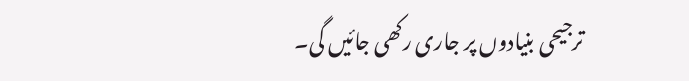ترجیحی بنیادوں پر جاری رکھی جائیں گی۔